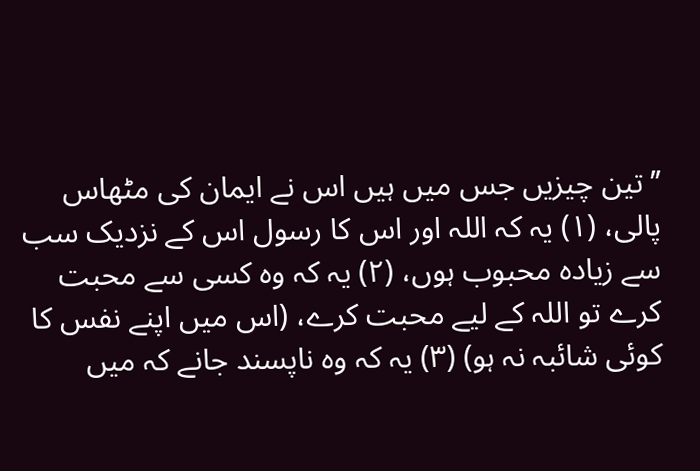’’تین چیزیں جس میں ہیں اس نے ایمان کی مٹھاس پالی، (۱) یہ کہ اللہ اور اس کا رسول اس کے نزدیک سب سے زیادہ محبوب ہوں، (۲) یہ کہ وہ کسی سے محبت کرے تو اللہ کے لیے محبت کرے، (اس میں اپنے نفس کا کوئی شائبہ نہ ہو) (۳) یہ کہ وہ ناپسند جانے کہ میں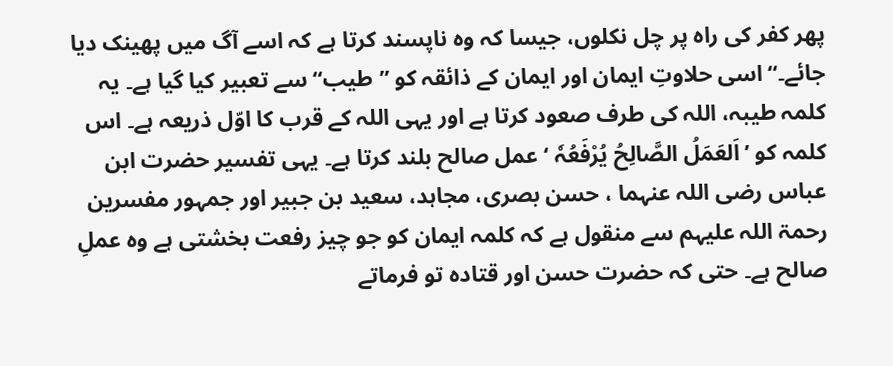پھر کفر کی راہ پر چل نکلوں، جیسا کہ وہ ناپسند کرتا ہے کہ اسے آگ میں پھینک دیا جائے۔‘‘ اسی حلاوتِ ایمان اور ایمان کے ذائقہ کو ’’طیب‘‘ سے تعبیر کیا گیا ہے۔ یہ کلمہ طیبہ، اللہ کی طرف صعود کرتا ہے اور یہی اللہ کے قرب کا اوّل ذریعہ ہے۔ اس کلمہ کو ’اَلعَمَلُ الصَّالِحُ یُرْفَعُہٗ ‘ عمل صالح بلند کرتا ہے۔ یہی تفسیر حضرت ابن عباس رضی اللہ عنہما ، حسن بصری، مجاہد، سعید بن جبیر اور جمہور مفسرین رحمۃ اللہ علیہم سے منقول ہے کہ کلمہ ایمان کو جو چیز رفعت بخشتی ہے وہ عملِ صالح ہے۔ حتی کہ حضرت حسن اور قتادہ تو فرماتے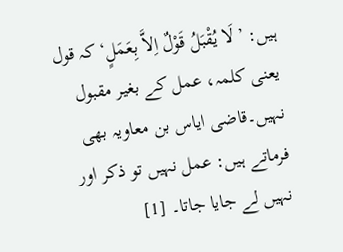ہیں: ’لَا یُقْبَلُ قَوْلٌ اِلاَّ بِعَمَلٍ‘ کہ قول یعنی کلمہ، عمل کے بغیر مقبول نہیں۔قاضی ایاس بن معاویہ بھی فرماتے ہیں: عمل نہیں تو ذکر اور نہیں لے جایا جاتا۔ [1]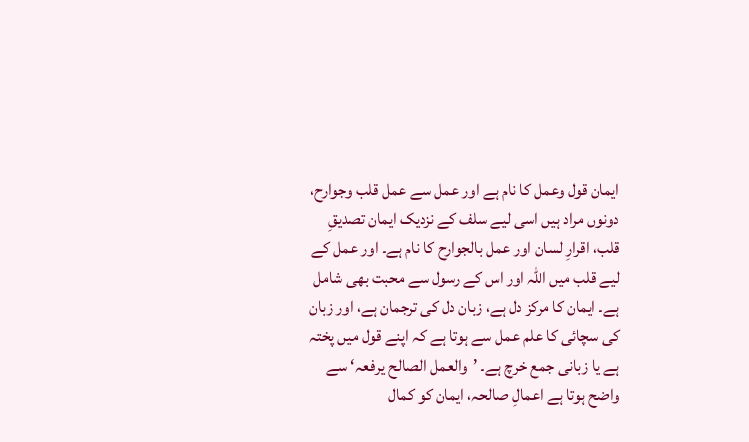ایمان قول وعمل کا نام ہے اور عمل سے عمل قلب وجوارح، دونوں مراد ہیں اسی لیے سلف کے نزدیک ایمان تصدیقِ قلب، اقرارِ لسان اور عمل بالجوارح کا نام ہے۔ اور عمل کے لیے قلب میں اللہ اور اس کے رسول سے محبت بھی شامل ہے۔ ایمان کا مرکز دل ہے، زبان دل کی ترجمان ہے، اور زبان کی سچائی کا علم عمل سے ہوتا ہے کہ اپنے قول میں پختہ ہے یا زبانی جمع خرچ ہے۔ ’والعمل الصالح یرفعہ‘ سے واضح ہوتا ہے اعمالِ صالحہ، ایمان کو کمال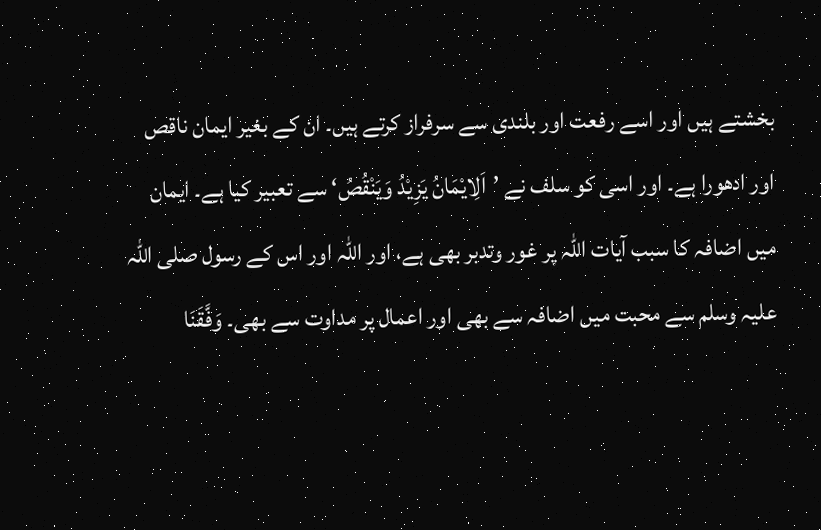بخشتے ہیں اور اسے رفعت اور بلندی سے سرفراز کرتے ہیں۔ ان کے بغیر ایمان ناقص اور ادھورا ہے۔ اور اسی کو سلف نے ’اَلِایْمَانُ یَزِیْدُ وَیَنْقُصُ‘ سے تعبیر کیا ہے۔ ایمان میں اضافہ کا سبب آیات اللہ پر غور وتدبر بھی ہے، اور اللہ اور اس کے رسول صلی اللہ علیہ وسلم سے محبت میں اضافہ سے بھی اور اعمال پر مداوت سے بھی۔ وَفَّقَنَا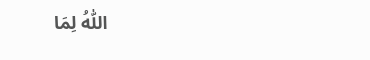اللّٰہُ لِمَا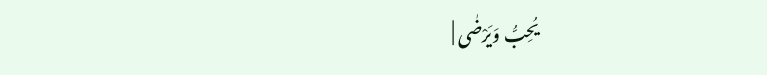یُحِبُّ وَیَرْضٰی |